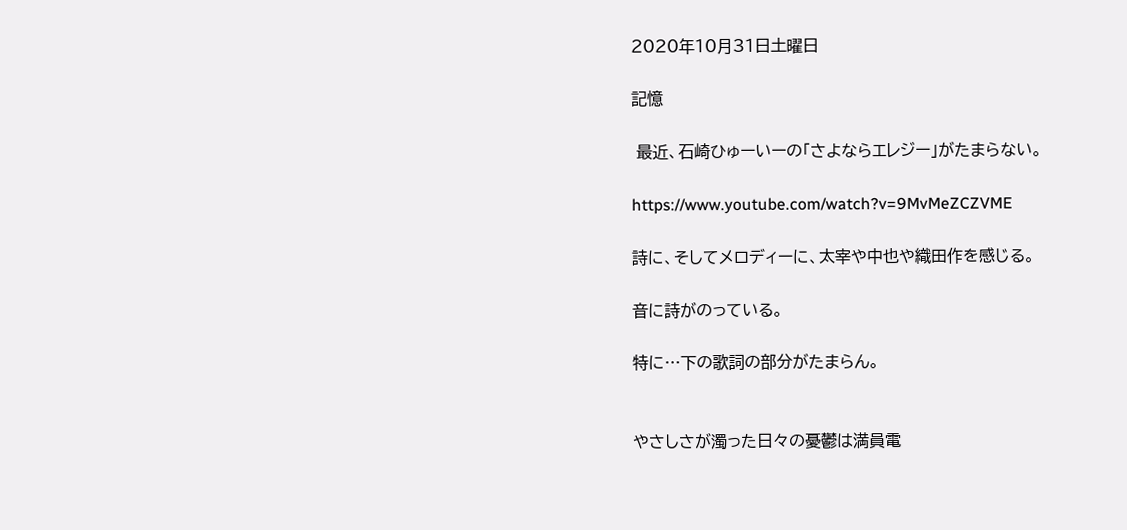2020年10月31日土曜日

記憶

 最近、石崎ひゅーいーの「さよならエレジー」がたまらない。

https://www.youtube.com/watch?v=9MvMeZCZVME

詩に、そしてメロディーに、太宰や中也や織田作を感じる。

音に詩がのっている。

特に…下の歌詞の部分がたまらん。


やさしさが濁った日々の憂鬱は満員電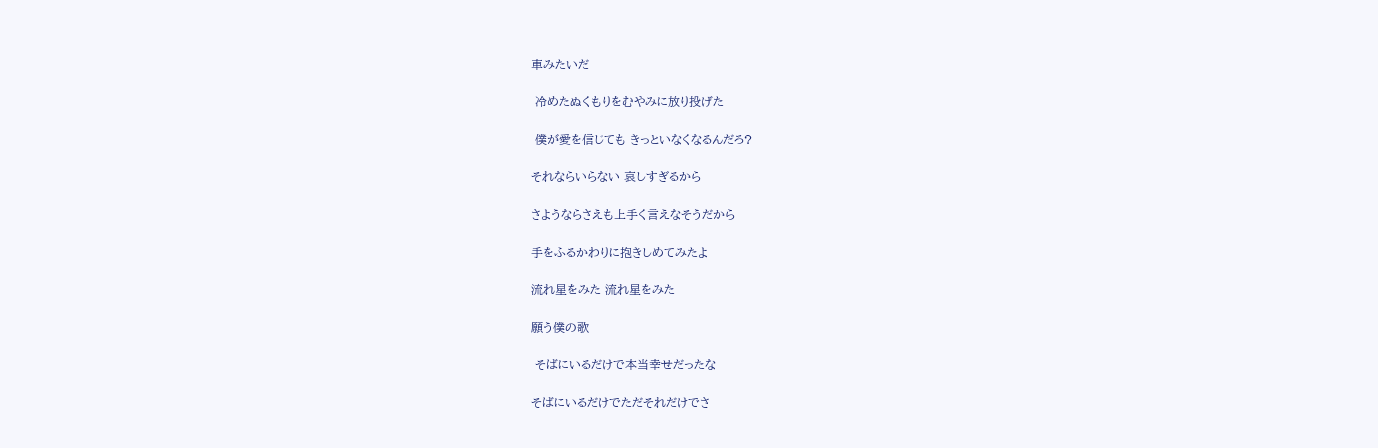車みたいだ

 冷めたぬくもりをむやみに放り投げた

 僕が愛を信じても きっといなくなるんだろ?

それならいらない 哀しすぎるから

さようならさえも上手く言えなそうだから

手をふるかわりに抱きしめてみたよ

流れ星をみた 流れ星をみた

願う僕の歌

 そばにいるだけで本当幸せだったな

そばにいるだけでただそれだけでさ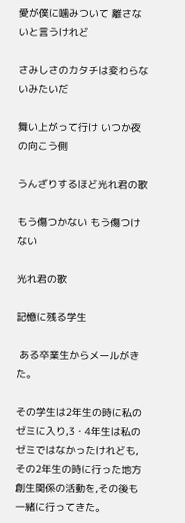愛が僕に噛みついて 離さないと言うけれど

さみしさのカタチは変わらないみたいだ

舞い上がって行け いつか夜の向こう側

うんざりするほど光れ君の歌

もう傷つかない もう傷つけない

光れ君の歌

記憶に残る学生

 ある卒業生からメールがきた。

その学生は2年生の時に私のゼミに入り,3・4年生は私のゼミではなかったけれども,その2年生の時に行った地方創生関係の活動を,その後も一緒に行ってきた。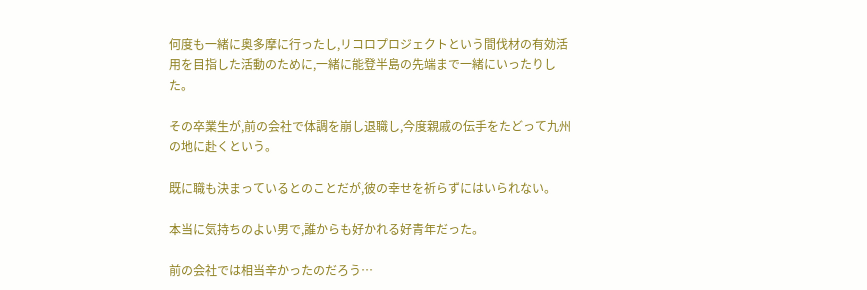何度も一緒に奥多摩に行ったし,リコロプロジェクトという間伐材の有効活用を目指した活動のために,一緒に能登半島の先端まで一緒にいったりした。

その卒業生が,前の会社で体調を崩し退職し,今度親戚の伝手をたどって九州の地に赴くという。

既に職も決まっているとのことだが,彼の幸せを祈らずにはいられない。

本当に気持ちのよい男で,誰からも好かれる好青年だった。

前の会社では相当辛かったのだろう…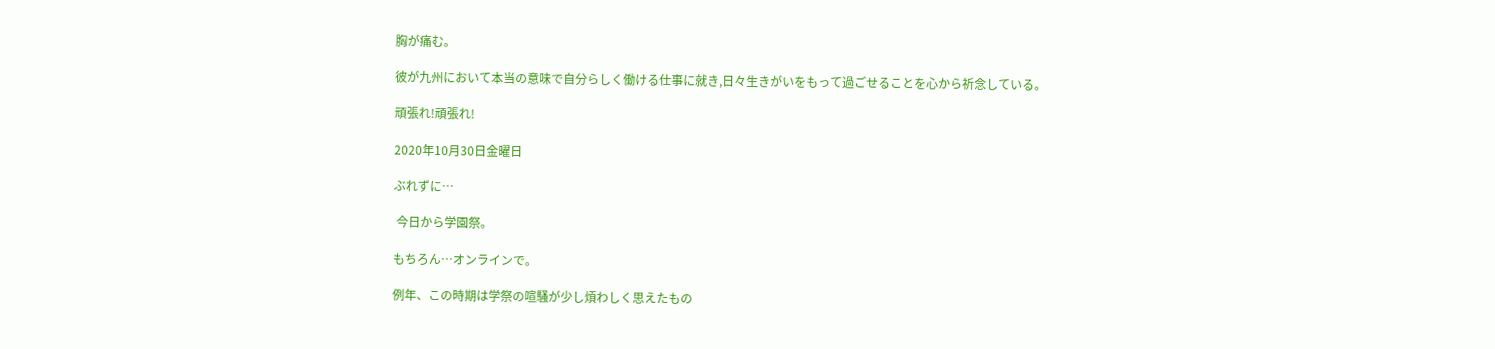胸が痛む。

彼が九州において本当の意味で自分らしく働ける仕事に就き,日々生きがいをもって過ごせることを心から祈念している。

頑張れ!頑張れ!

2020年10月30日金曜日

ぶれずに…

 今日から学園祭。

もちろん…オンラインで。

例年、この時期は学祭の喧騒が少し煩わしく思えたもの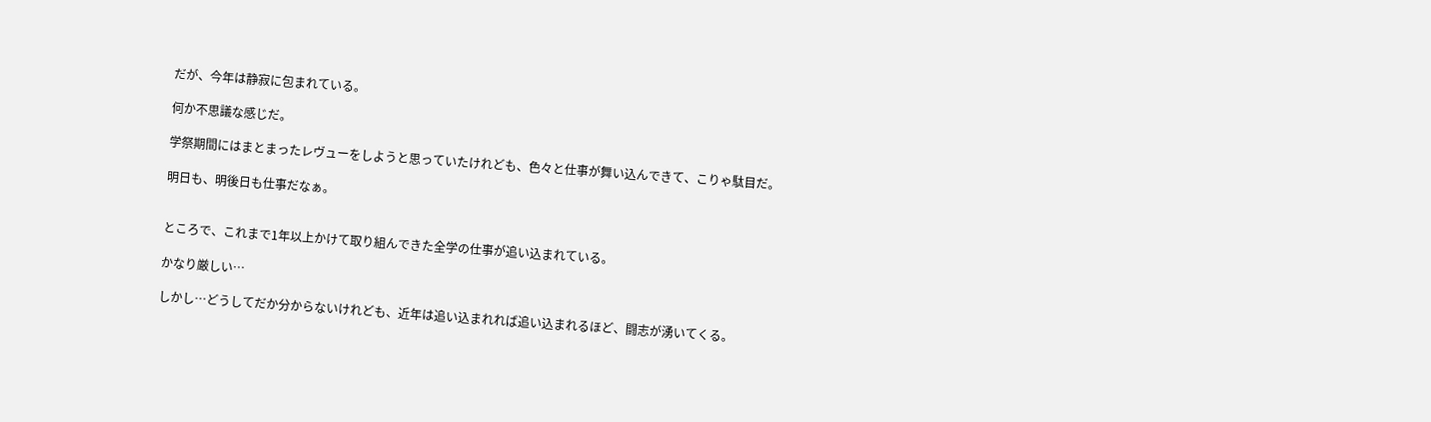だが、今年は静寂に包まれている。

何か不思議な感じだ。

学祭期間にはまとまったレヴューをしようと思っていたけれども、色々と仕事が舞い込んできて、こりゃ駄目だ。

明日も、明後日も仕事だなぁ。


ところで、これまで1年以上かけて取り組んできた全学の仕事が追い込まれている。

かなり厳しい…

しかし…どうしてだか分からないけれども、近年は追い込まれれば追い込まれるほど、闘志が湧いてくる。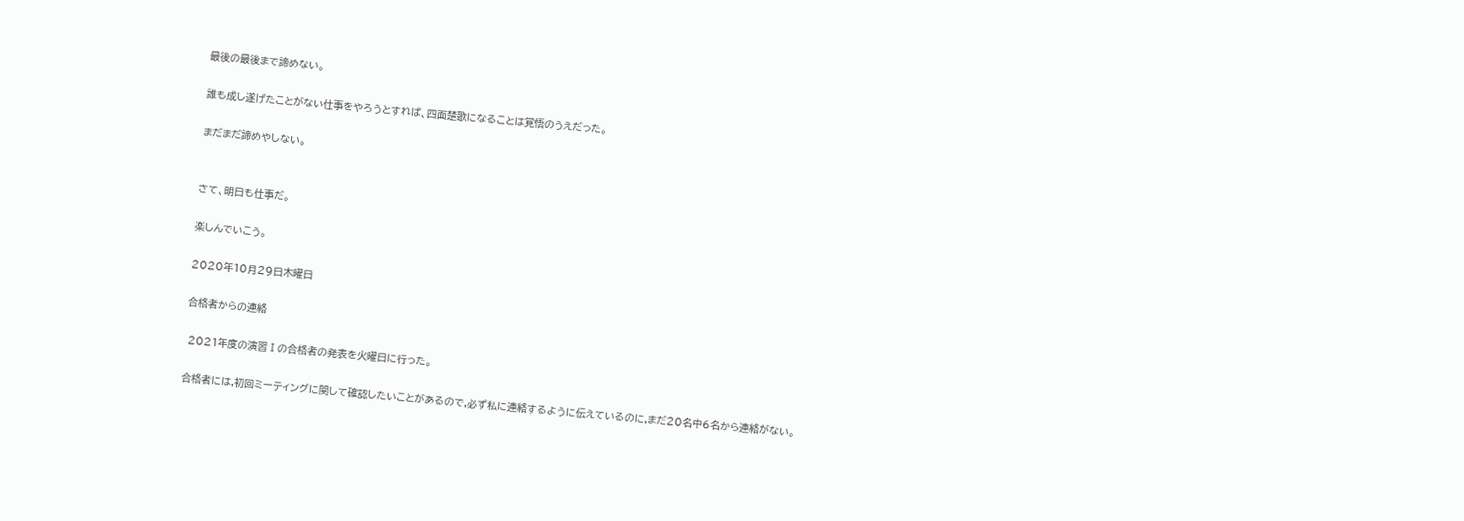最後の最後まで諦めない。

誰も成し遂げたことがない仕事をやろうとすれば、四面楚歌になることは覚悟のうえだった。

まだまだ諦めやしない。


さて、明日も仕事だ。

楽しんでいこう。

2020年10月29日木曜日

合格者からの連絡

 2021年度の演習Ⅰの合格者の発表を火曜日に行った。

合格者には,初回ミーティングに関して確認したいことがあるので,必ず私に連絡するように伝えているのに,まだ20名中6名から連絡がない。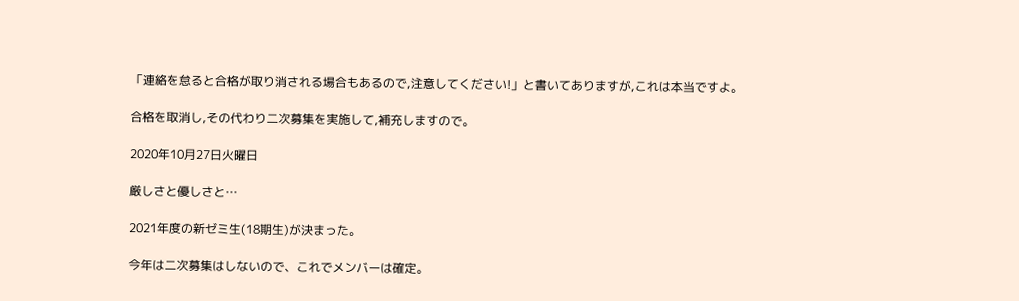「連絡を怠ると合格が取り消される場合もあるので,注意してください!」と書いてありますが,これは本当ですよ。

合格を取消し,その代わり二次募集を実施して,補充しますので。

2020年10月27日火曜日

厳しさと優しさと…

2021年度の新ゼミ生(18期生)が決まった。

今年は二次募集はしないので、これでメンバーは確定。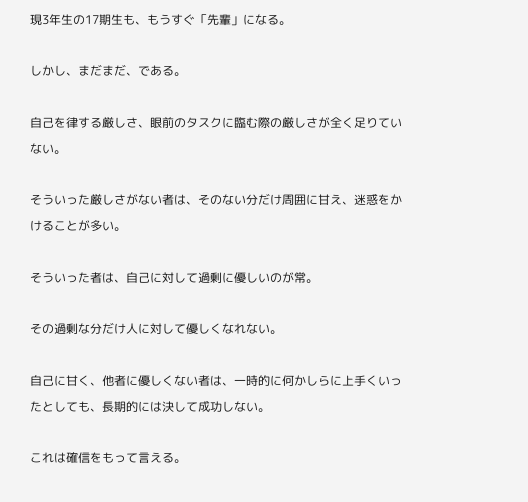現3年生の17期生も、もうすぐ「先輩」になる。

しかし、まだまだ、である。

自己を律する厳しさ、眼前のタスクに臨む際の厳しさが全く足りていない。

そういった厳しさがない者は、そのない分だけ周囲に甘え、迷惑をかけることが多い。

そういった者は、自己に対して過剰に優しいのが常。

その過剰な分だけ人に対して優しくなれない。

自己に甘く、他者に優しくない者は、一時的に何かしらに上手くいったとしても、長期的には決して成功しない。

これは確信をもって言える。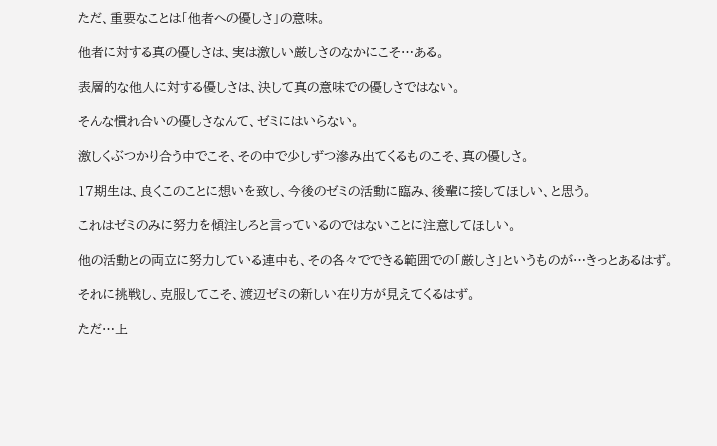ただ、重要なことは「他者への優しさ」の意味。

他者に対する真の優しさは、実は激しい厳しさのなかにこそ…ある。

表層的な他人に対する優しさは、決して真の意味での優しさではない。

そんな慣れ合いの優しさなんて、ゼミにはいらない。

激しくぶつかり合う中でこそ、その中で少しずつ滲み出てくるものこそ、真の優しさ。

17期生は、良くこのことに想いを致し、今後のゼミの活動に臨み、後輩に接してほしい、と思う。

これはゼミのみに努力を傾注しろと言っているのではないことに注意してほしい。

他の活動との両立に努力している連中も、その各々でできる範囲での「厳しさ」というものが…きっとあるはず。

それに挑戦し、克服してこそ、渡辺ゼミの新しい在り方が見えてくるはず。

ただ…上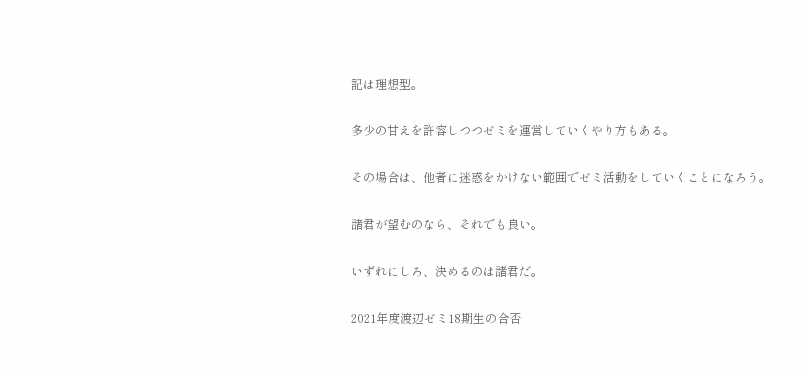記は理想型。

多少の甘えを許容しつつゼミを運営していくやり方もある。

その場合は、他者に迷惑をかけない範囲でゼミ活動をしていくことになろう。

諸君が望むのなら、それでも良い。

いずれにしろ、決めるのは諸君だ。

2021年度渡辺ゼミ18期生の合否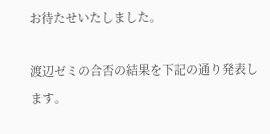お待たせいたしました。

渡辺ゼミの合否の結果を下記の通り発表します。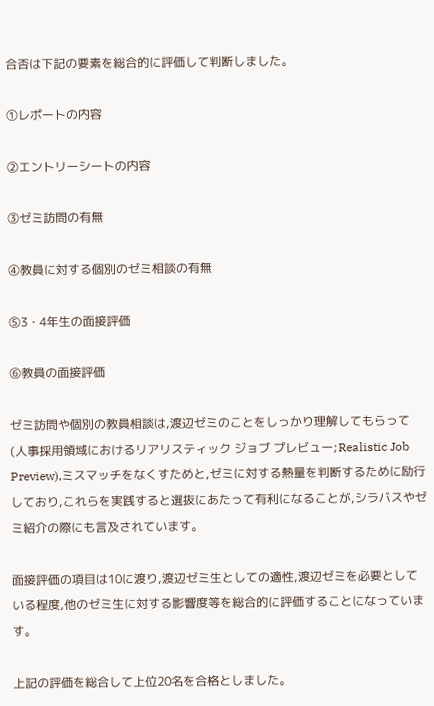合否は下記の要素を総合的に評価して判断しました。

①レポートの内容

②エントリーシートの内容

③ゼミ訪問の有無

④教員に対する個別のゼミ相談の有無

⑤3・4年生の面接評価

⑥教員の面接評価

ゼミ訪問や個別の教員相談は,渡辺ゼミのことをしっかり理解してもらって(人事採用領域におけるリアリスティック ジョブ プレビュー;Realistic Job Preview),ミスマッチをなくすためと,ゼミに対する熱量を判断するために励行しており,これらを実践すると選抜にあたって有利になることが,シラバスやゼミ紹介の際にも言及されています。

面接評価の項目は10に渡り,渡辺ゼミ生としての適性,渡辺ゼミを必要としている程度,他のゼミ生に対する影響度等を総合的に評価することになっています。

上記の評価を総合して上位20名を合格としました。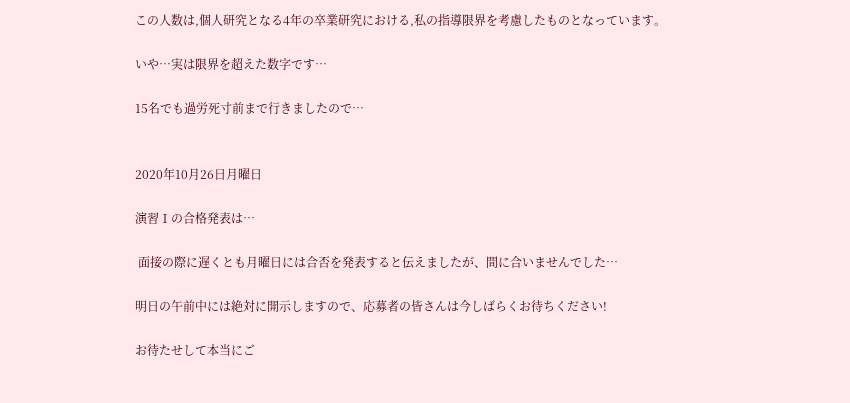この人数は,個人研究となる4年の卒業研究における,私の指導限界を考慮したものとなっています。

いや…実は限界を超えた数字です…

15名でも過労死寸前まで行きましたので…


2020年10月26日月曜日

演習Ⅰの合格発表は…

 面接の際に遅くとも月曜日には合否を発表すると伝えましたが、間に合いませんでした…

明日の午前中には絶対に開示しますので、応募者の皆さんは今しばらくお待ちください!

お待たせして本当にご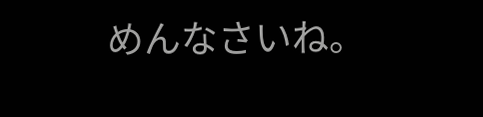めんなさいね。